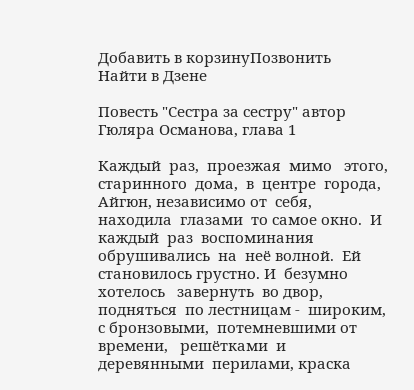Добавить в корзинуПозвонить
Найти в Дзене

Повесть "Сестра за сестру" автор Гюляра Османова, глава 1

Каждый  раз,  проезжая  мимо   этого,  старинного  дома,  в  центре  города, Айгюн, независимо от  себя, находила  глазами  то самое окно.  И каждый  раз  воспоминания  обрушивались  на  неё волной.  Ей  становилось грустно. И  безумно хотелось   завернуть  во двор, подняться  по лестницам -  широким,  с бронзовыми,  потемневшими от времени,   решётками  и  деревянными  перилами, краска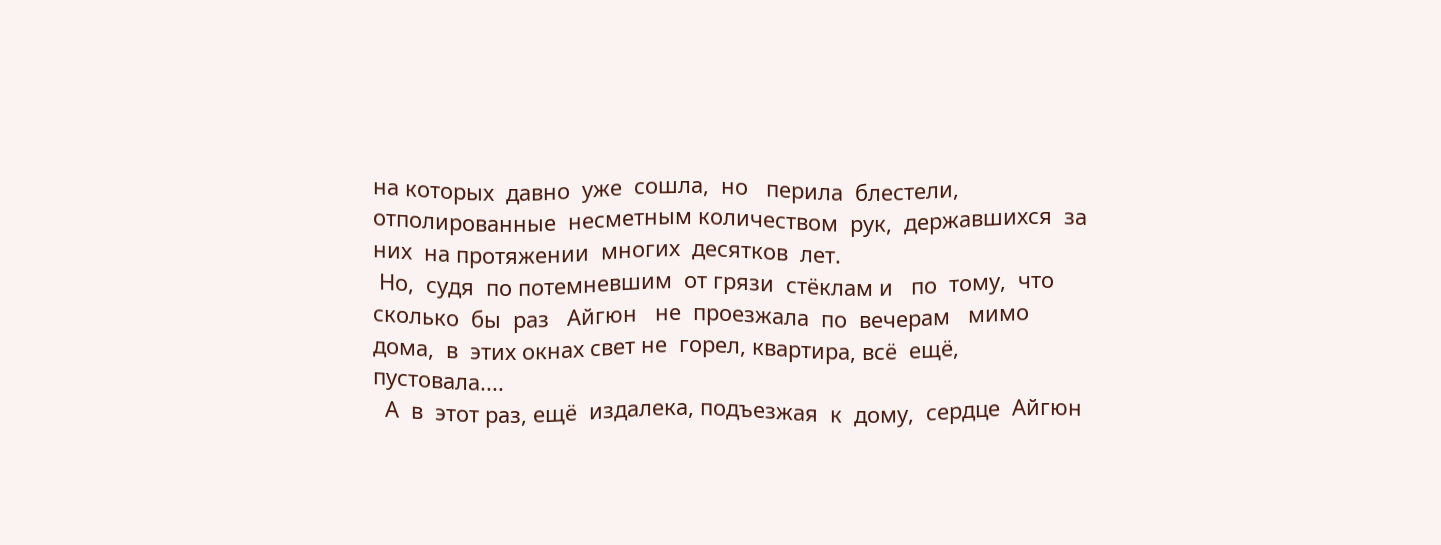на которых  давно  уже  сошла,  но   перила  блестели,  отполированные  несметным количеством  рук,  державшихся  за  них  на протяжении  многих  десятков  лет.
 Но,  судя  по потемневшим  от грязи  стёклам и   по  тому,  что  сколько  бы  раз   Айгюн   не  проезжала  по  вечерам   мимо дома,  в  этих окнах свет не  горел, квартира, всё  ещё,  пустовала....
  А  в  этот раз, ещё  издалека, подъезжая  к  дому,  сердце  Айгюн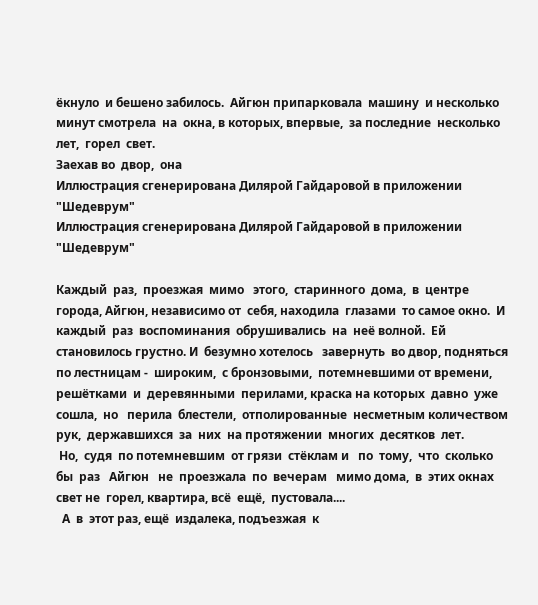ёкнуло  и бешено забилось.  Айгюн припарковала  машину  и несколько минут смотрела  на  окна, в которых, впервые,  за последние  несколько  лет,  горел  свет.
Заехав во  двор,  она
Иллюстрация сгенерирована Дилярой Гайдаровой в приложении "Шедеврум"
Иллюстрация сгенерирована Дилярой Гайдаровой в приложении "Шедеврум"

Каждый  раз,  проезжая  мимо   этого,  старинного  дома,  в  центре  города, Айгюн, независимо от  себя, находила  глазами  то самое окно.  И каждый  раз  воспоминания  обрушивались  на  неё волной.  Ей  становилось грустно. И  безумно хотелось   завернуть  во двор, подняться  по лестницам -  широким,  с бронзовыми,  потемневшими от времени,   решётками  и  деревянными  перилами, краска на которых  давно  уже  сошла,  но   перила  блестели,  отполированные  несметным количеством  рук,  державшихся  за  них  на протяжении  многих  десятков  лет.
 Но,  судя  по потемневшим  от грязи  стёклам и   по  тому,  что  сколько  бы  раз   Айгюн   не  проезжала  по  вечерам   мимо дома,  в  этих окнах свет не  горел, квартира, всё  ещё,  пустовала....
  А  в  этот раз, ещё  издалека, подъезжая  к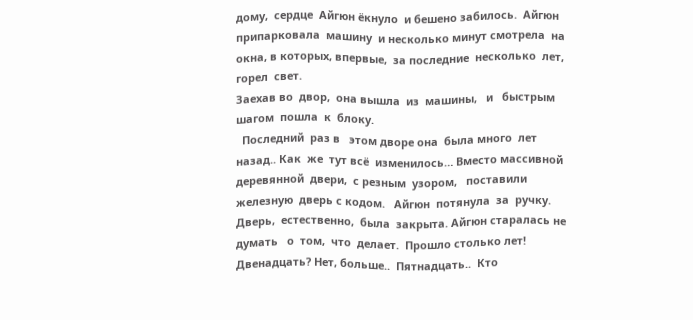дому,  сердце  Айгюн ёкнуло  и бешено забилось.  Айгюн припарковала  машину  и несколько минут смотрела  на  окна, в которых, впервые,  за последние  несколько  лет,  горел  свет.
Заехав во  двор,  она вышла  из  машины,   и   быстрым шагом  пошла  к  блоку.
  Последний  раз в   этом дворе она  была много  лет назад.. Как  же  тут всё  изменилось… Вместо массивной  деревянной  двери,  с резным  узором,   поставили  железную  дверь с кодом.   Айгюн  потянула  за  ручку.  Дверь,  естественно,  была  закрыта. Айгюн старалась не  думать   о  том,  что  делает.  Прошло столько лет!  Двенадцать? Нет, больше..  Пятнадцать..  Кто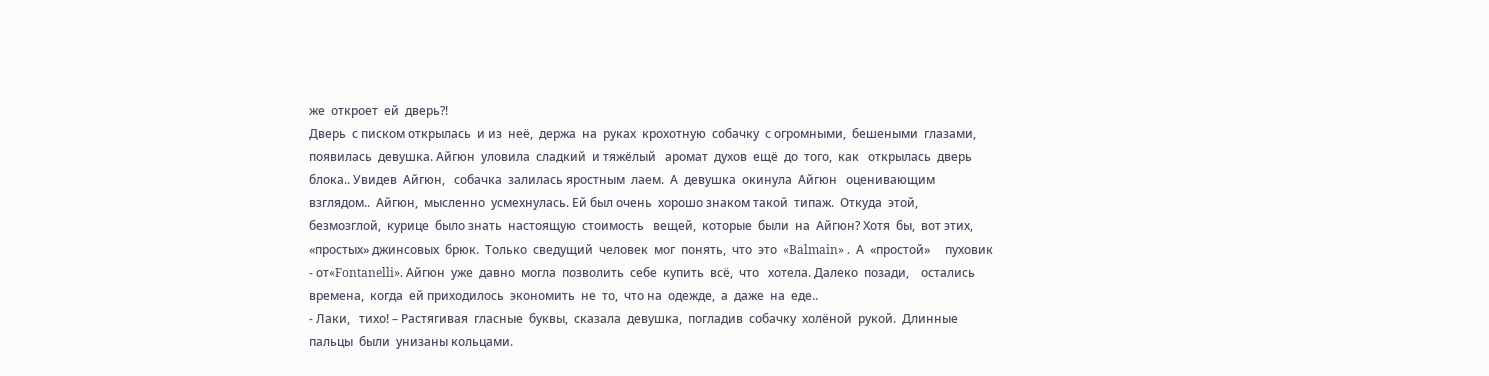же  откроет  ей  дверь?!
Дверь  с писком открылась  и из  неё,  держа  на  руках  крохотную  собачку  с огромными,  бешеными  глазами,  появилась  девушка. Айгюн  уловила  сладкий  и тяжёлый   аромат  духов  ещё  до  того,  как   открылась  дверь блока.. Увидев  Айгюн,   собачка  залилась яростным  лаем.  А  девушка  окинула  Айгюн   оценивающим  взглядом..  Айгюн,  мысленно  усмехнулась. Ей был очень  хорошо знаком такой  типаж.  Откуда  этой,  безмозглой,  курице  было знать  настоящую  стоимость   вещей,  которые  были  на  Айгюн? Хотя  бы,  вот этих,  «простых» джинсовых  брюк.  Только  сведущий  человек  мог  понять,  что  это  «Balmain» .  А  «простой»     пуховик   - от«Fontanelli». Айгюн  уже  давно  могла  позволить  себе  купить  всё,  что   хотела. Далеко  позади,    остались времена,  когда  ей приходилось  экономить  не  то,  что на  одежде,  а  даже  на  еде..
- Лаки,   тихо! – Растягивая  гласные  буквы,  сказала  девушка,  погладив  собачку  холёной  рукой.  Длинные  пальцы  были  унизаны кольцами.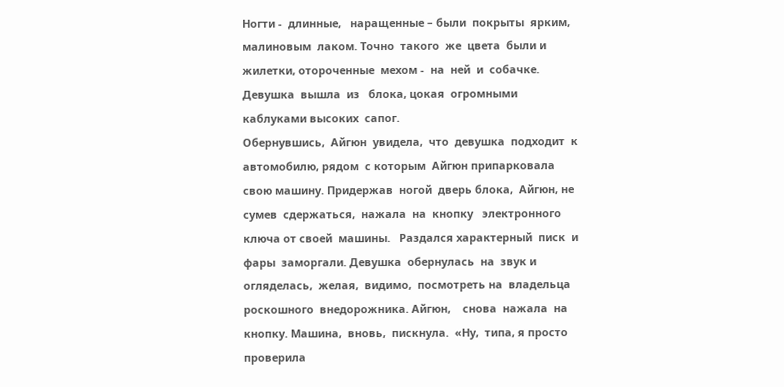Ногти -  длинные,   наращенные – были  покрыты  ярким, малиновым  лаком. Точно  такого  же  цвета  были и   жилетки, отороченные  мехом -  на  ней  и  собачке.  Девушка  вышла  из   блока, цокая  огромными   каблуками высоких  сапог.
Обернувшись,  Айгюн  увидела,  что  девушка  подходит  к    автомобилю, рядом  с которым  Айгюн припарковала  свою машину. Придержав  ногой  дверь блока,  Айгюн, не  сумев  сдержаться,  нажала  на  кнопку   электронного ключа от своей  машины.   Раздался характерный  писк  и  фары  заморгали. Девушка  обернулась  на  звук и  огляделась,  желая,  видимо,  посмотреть на  владельца роскошного  внедорожника. Айгюн,    снова  нажала  на  кнопку. Машина,  вновь,  пискнула.  «Ну,  типа, я просто  проверила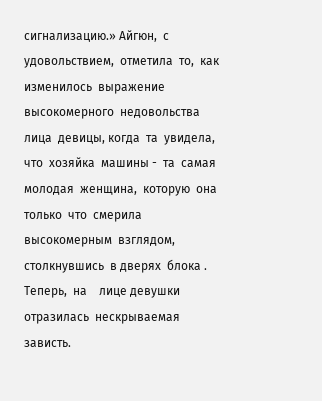сигнализацию.» Айгюн,  с удовольствием,  отметила  то,  как  изменилось  выражение  высокомерного  недовольства  лица  девицы, когда  та  увидела,  что  хозяйка  машины -  та  самая  молодая  женщина,  которую  она  только  что  смерила  высокомерным  взглядом, столкнувшись  в дверях  блока . Теперь,  на    лице девушки  отразилась  нескрываемая зависть.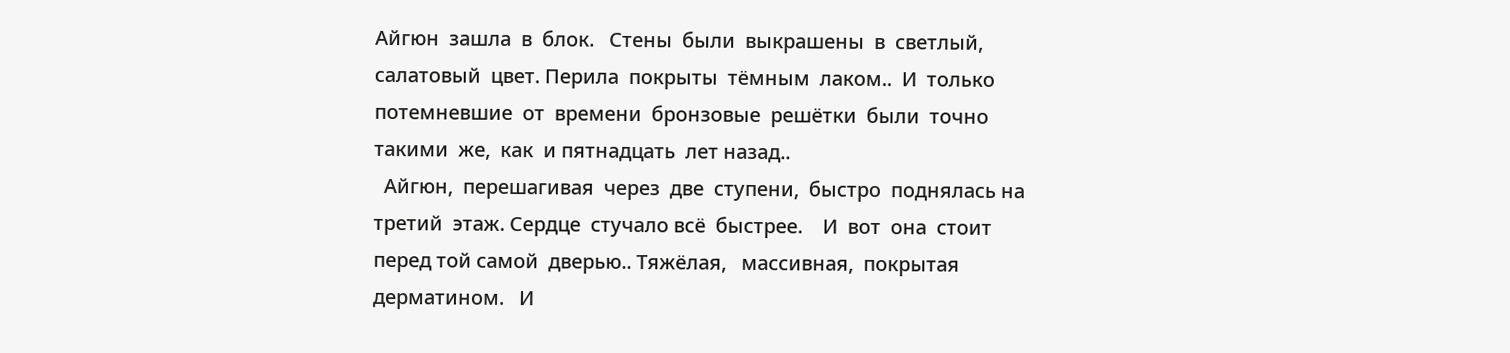Айгюн  зашла  в  блок.   Стены  были  выкрашены  в  светлый,  салатовый  цвет. Перила  покрыты  тёмным  лаком..  И  только потемневшие  от  времени  бронзовые  решётки  были  точно такими  же,  как  и пятнадцать  лет назад..
  Айгюн,  перешагивая  через  две  ступени,  быстро  поднялась на  третий  этаж. Сердце  стучало всё  быстрее.    И  вот  она  стоит перед той самой  дверью.. Тяжёлая,   массивная,  покрытая  дерматином.   И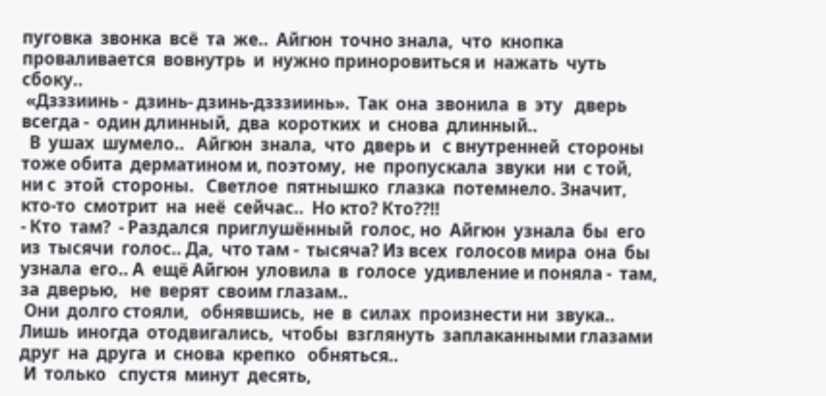пуговка  звонка  всё  та  же..  Айгюн  точно знала,  что  кнопка проваливается  вовнутрь  и  нужно приноровиться и  нажать  чуть сбоку..
 «Дзззиинь -  дзинь- дзинь-дзззиинь».  Так  она  звонила  в  эту   дверь  всегда -  один длинный,  два  коротких  и  снова  длинный..
  В  ушах  шумело..   Айгюн  знала,  что  дверь и   с внутренней  стороны  тоже обита  дерматином и, поэтому,  не  пропускала  звуки  ни  с той,  ни с  этой  стороны.   Светлое  пятнышко  глазка  потемнело. Значит,  кто-то  смотрит  на  неё  сейчас..  Но кто? Кто??!!
- Кто  там?  - Раздался  приглушённый  голос, но  Айгюн  узнала  бы  его  из  тысячи  голос.. Да,  что там -  тысяча? Из всех  голосов мира  она  бы  узнала  его.. А  ещё Айгюн  уловила  в  голосе  удивление и поняла -  там,  за  дверью,   не  верят  своим глазам..
 Они  долго стояли,   обнявшись,  не  в  силах  произнести ни  звука.. Лишь  иногда  отодвигались,  чтобы  взглянуть  заплаканными глазами  друг  на  друга  и  снова  крепко   обняться..
 И  только   спустя  минут  десять,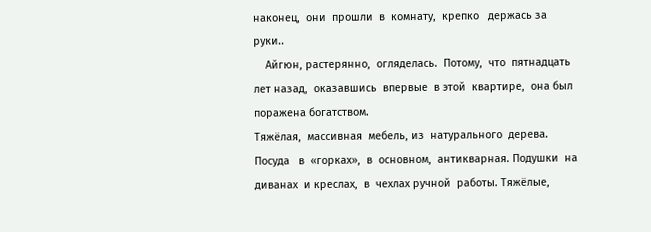наконец,  они  прошли  в  комнату,  крепко   держась за  руки..
    Айгюн, растерянно,  огляделась.  Потому,  что  пятнадцать лет назад,  оказавшись  впервые  в этой  квартире,  она был  поражена богатством.
Тяжёлая,  массивная  мебель, из  натурального  дерева. Посуда   в  «горках»,  в  основном,  антикварная. Подушки  на  диванах  и креслах,  в  чехлах ручной  работы. Тяжёлые,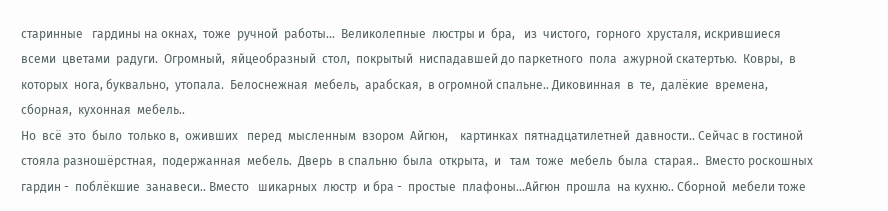старинные   гардины на окнах,  тоже  ручной  работы...  Великолепные  люстры и  бра,   из  чистого,  горного  хрусталя, искрившиеся  всеми  цветами  радуги.  Огромный,  яйцеобразный  стол,  покрытый  ниспадавшей до паркетного  пола  ажурной скатертью.  Ковры,  в  которых  нога, буквально,  утопала.  Белоснежная  мебель,  арабская,  в огромной спальне.. Диковинная  в  те,  далёкие  времена,  сборная,  кухонная  мебель..
Но  всё  это  было  только в,  оживших   перед  мысленным  взором  Айгюн,    картинках  пятнадцатилетней  давности.. Сейчас в гостиной  стояла разношёрстная,  подержанная  мебель.  Дверь  в спальню  была  открыта,  и   там  тоже  мебель  была  старая..  Вместо роскошных  гардин -  поблёкшие  занавеси.. Вместо   шикарных  люстр  и бра -  простые  плафоны…Айгюн  прошла  на кухню.. Сборной  мебели тоже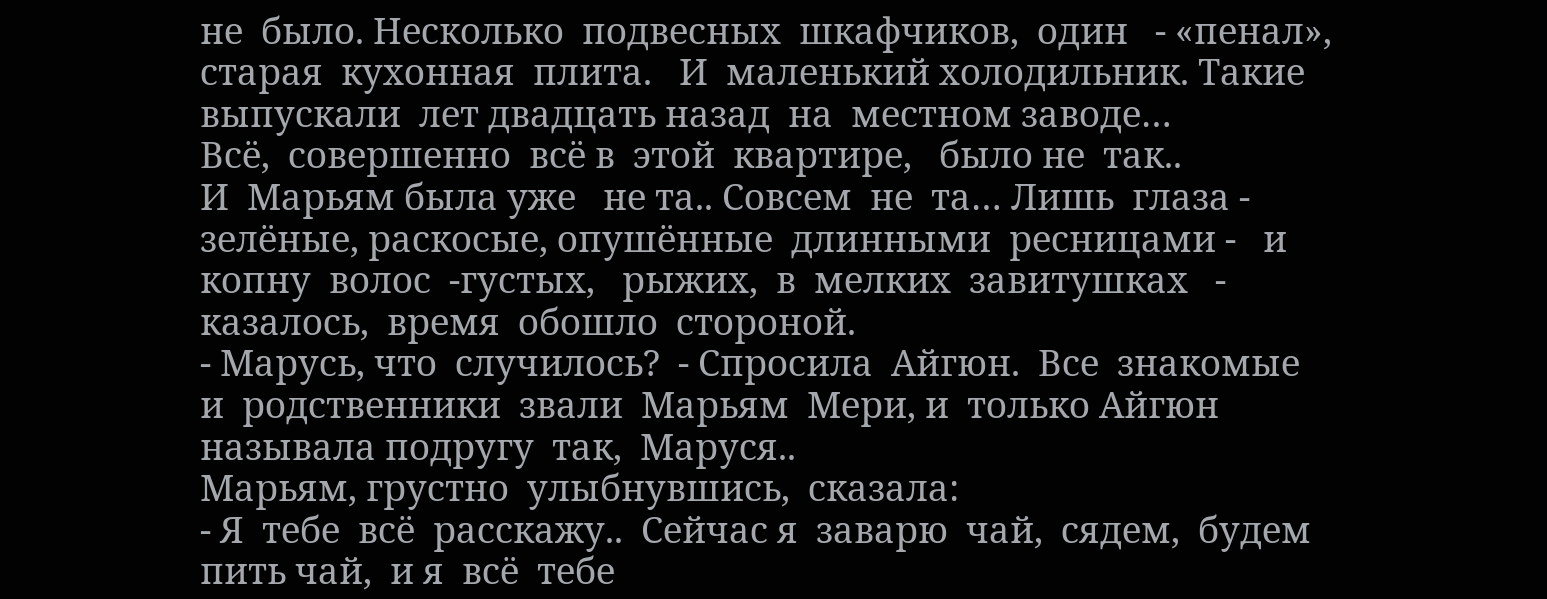не  было. Несколько  подвесных  шкафчиков,  один   - «пенал»,   старая  кухонная  плита.   И  маленький холодильник. Такие  выпускали  лет двадцать назад  на  местном заводе…
Всё,  совершенно  всё в  этой  квартире,   было не  так..
И  Марьям была уже   не та.. Совсем  не  та… Лишь  глаза -  зелёные, раскосые, опушённые  длинными  ресницами -   и копну  волос  -густых,   рыжих,  в  мелких  завитушках   - казалось,  время  обошло  стороной.
- Марусь, что  случилось?  - Спросила  Айгюн.  Все  знакомые  и  родственники  звали  Марьям  Мери, и  только Айгюн  называла подругу  так,  Маруся..
Марьям, грустно  улыбнувшись,  сказала:
- Я  тебе  всё  расскажу..  Сейчас я  заварю  чай,  сядем,  будем пить чай,  и я  всё  тебе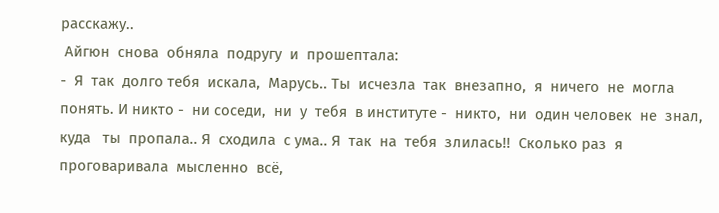расскажу..
 Айгюн  снова  обняла  подругу  и  прошептала:
-  Я  так  долго тебя  искала,  Марусь.. Ты  исчезла  так  внезапно,  я  ничего  не  могла понять. И никто -  ни соседи,  ни  у  тебя  в институте -  никто,  ни  один человек  не  знал, куда   ты  пропала.. Я  сходила  с ума.. Я  так  на  тебя  злилась!!  Сколько раз  я проговаривала  мысленно  всё,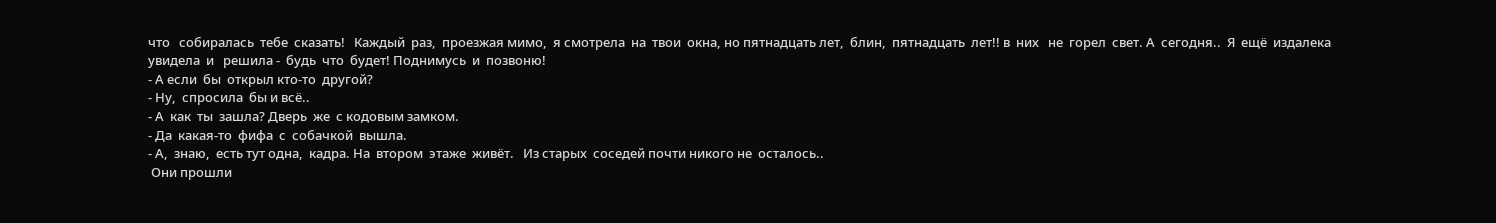что   собиралась  тебе  сказать!   Каждый  раз,  проезжая мимо,  я смотрела  на  твои  окна, но пятнадцать лет,  блин,  пятнадцать  лет!! в  них   не  горел  свет. А  сегодня..  Я  ещё  издалека  увидела  и   решила -  будь  что  будет! Поднимусь  и  позвоню!
- А если  бы  открыл кто-то  другой?
- Ну,  спросила  бы и всё..
- А  как  ты  зашла? Дверь  же  с кодовым замком.
- Да  какая-то  фифа  с  собачкой  вышла.
- А,  знаю,  есть тут одна,  кадра. На  втором  этаже  живёт.   Из старых  соседей почти никого не  осталось..
 Они прошли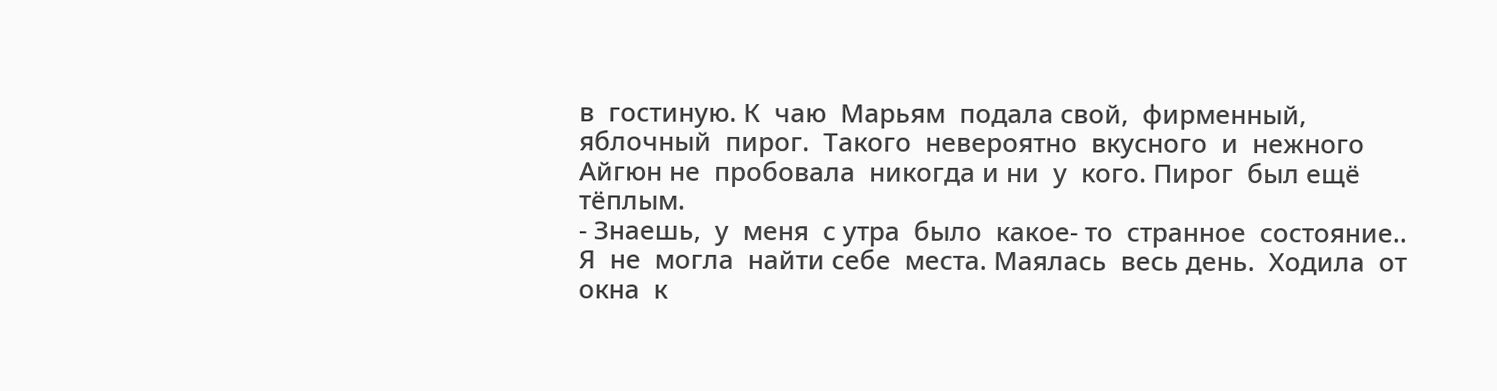в  гостиную. К  чаю  Марьям  подала свой,  фирменный,   яблочный  пирог.  Такого  невероятно  вкусного  и  нежного Айгюн не  пробовала  никогда и ни  у  кого. Пирог  был ещё  тёплым.
- Знаешь,  у  меня  с утра  было  какое- то  странное  состояние..  Я  не  могла  найти себе  места. Маялась  весь день.  Ходила  от  окна  к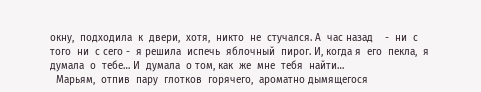окну,  подходила  к  двери,  хотя,  никто  не  стучался. А  час назад    -  ни  с того  ни  с сего -  я решила  испечь  яблочный  пирог. И, когда я  его  пекла,  я  думала  о  тебе… И  думала  о том, как  же  мне  тебя  найти…
  Марьям,  отпив  пару  глотков  горячего,  ароматно дымящегося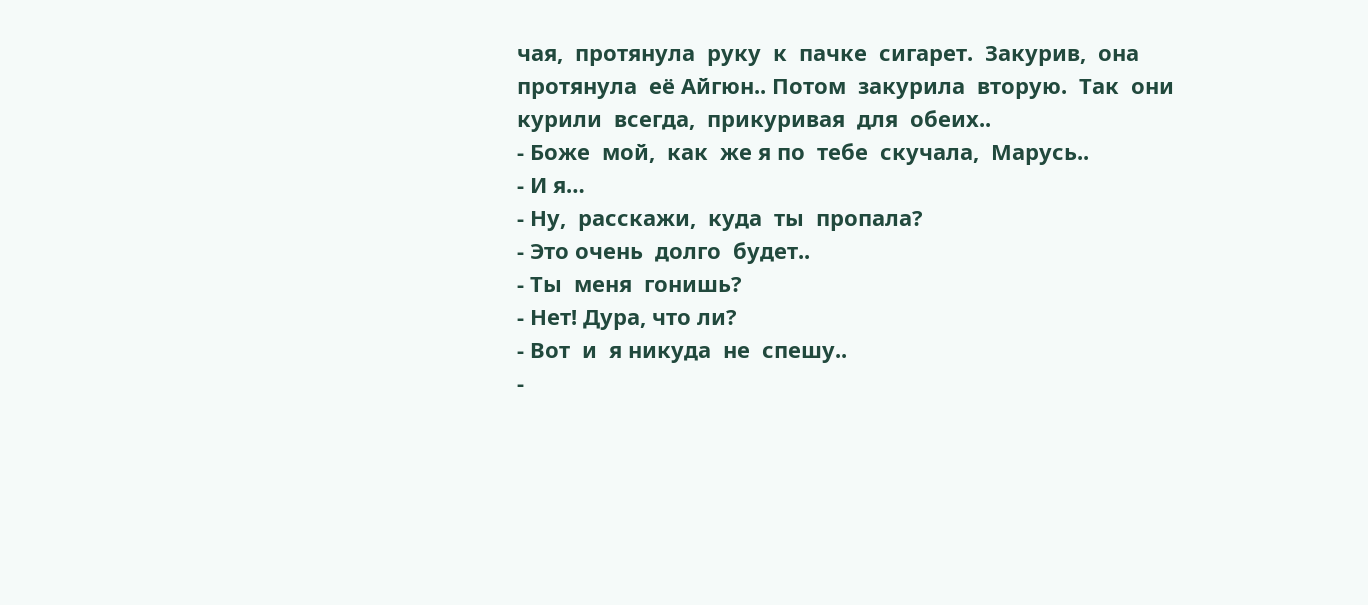чая,  протянула  руку  к  пачке  сигарет.  Закурив,  она  протянула  её Айгюн.. Потом  закурила  вторую.  Так  они курили  всегда,  прикуривая  для  обеих..
- Боже  мой,  как  же я по  тебе  скучала,  Марусь..
- И я…
- Ну,  расскажи,  куда  ты  пропала?
- Это очень  долго  будет..
- Ты  меня  гонишь?
- Нет! Дура, что ли?
- Вот  и  я никуда  не  спешу..
-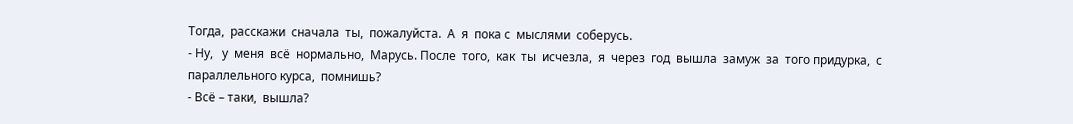Тогда,  расскажи  сначала  ты,  пожалуйста.  А  я  пока с  мыслями  соберусь.
- Ну,   у  меня  всё  нормально,  Марусь. После  того,  как  ты  исчезла,  я  через  год  вышла  замуж  за  того придурка,  с параллельного курса,  помнишь?
- Всё – таки,  вышла?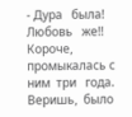- Дура   была! Любовь   же!! Короче,  промыкалась с  ним  три   года. Веришь,  было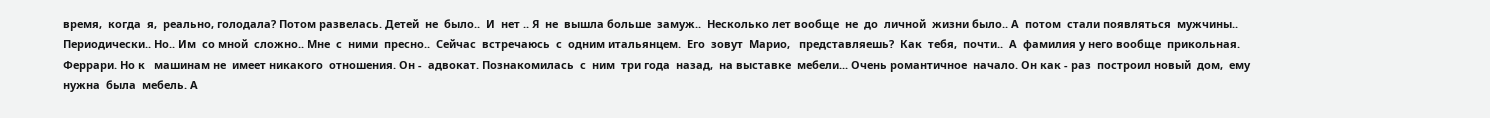время,  когда  я,  реально, голодала? Потом развелась. Детей  не  было..  И  нет .. Я  не  вышла больше  замуж..  Несколько лет вообще  не  до  личной  жизни было.. А  потом  стали появляться  мужчины.. Периодически.. Но.. Им  со мной  сложно.. Мне  с  ними  пресно..  Сейчас  встречаюсь  с  одним итальянцем.  Его  зовут  Марио,   представляешь?  Как  тебя,  почти..  А  фамилия у него вообще  прикольная. Феррари. Но к   машинам не  имеет никакого  отношения. Он -  адвокат. Познакомилась  с  ним  три года  назад,  на выставке  мебели... Очень романтичное  начало. Он как - раз  построил новый  дом,  ему  нужна  была  мебель. А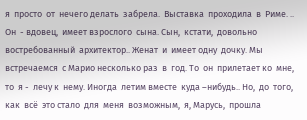я  просто  от  нечего делать  забрела.  Выставка  проходила  в  Риме. .. Он  - вдовец,  имеет взрослого  сына. Сын,  кстати,  довольно востребованный  архитектор.. Женат  и  имеет одну  дочку. Мы  встречаемся  с Марио несколько раз  в  год. То  он  прилетает ко  мне,  то  я -  лечу к  нему. Иногда  летим вместе  куда –нибудь.. Но,  до  того,  как  всё  это стало  для  меня  возможным,  я, Марусь,  прошла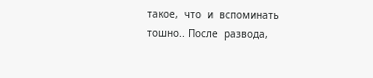такое,  что  и  вспоминать тошно.. После  развода,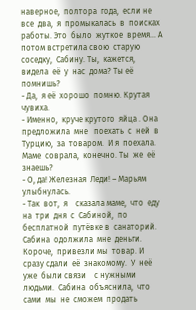наверное,  полтора  года,  если не  все  два,  я  промыкалась  в  поисках  работы. Это  было  жуткое  время… А   потом встретила свою  старую  соседку,  Сабину. Ты,  кажется,  видела  её  у  нас  дома? Ты её  помнишь?
- Да,  я её  хорошо  помню. Крутая  чувиха.
- Именно,  круче крутого  яйца . Она  предложила  мне   поехать  с  ней  в  Турцию,  за  товаром.  И я  поехала.  Маме  соврала,  конечно. Ты  же  её  знаешь?
- О, да! Железная  Леди! – Марьям улыбнулась.
- Так  вот,  я    сказала маме,  что  еду  на  три  дня  с  Сабиной,  по  бесплатной  путёвке в  санаторий. Сабина  одолжила  мне  деньги. Короче,  привезли мы  товар. И  сразу сдали  её  знакомому.  У  неё  уже  были связи    с нужными людьми.  Сабина  объяснила,  что  сами  мы  не  сможем  продать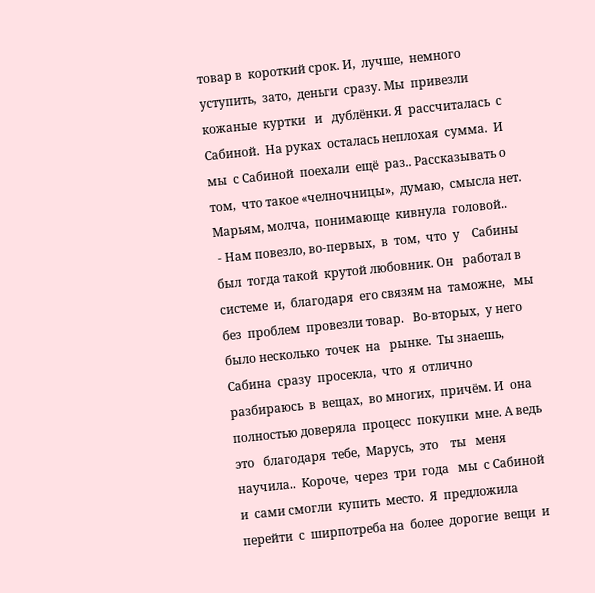товар в  короткий срок. И,  лучше,  немного  уступить,  зато,  деньги  сразу. Мы  привезли кожаные  куртки   и   дублёнки. Я  рассчиталась  с Сабиной.  На руках  осталась неплохая  сумма.  И  мы  с Сабиной  поехали  ещё  раз.. Рассказывать о  том,  что такое «челночницы»,  думаю,  смысла нет.
Марьям, молча,  понимающе  кивнула  головой..
 - Нам повезло, во-первых,  в  том,  что  у    Сабины  был  тогда такой  крутой любовник. Он   работал в  системе  и,  благодаря  его связям на  таможне,   мы  без  проблем  провезли товар.   Во-вторых,  у него  было несколько  точек  на   рынке.  Ты знаешь, Сабина  сразу  просекла,  что  я  отлично  разбираюсь  в  вещах,  во многих,  причём. И  она  полностью доверяла  процесс  покупки  мне. А ведь  это   благодаря  тебе,  Марусь,  это    ты   меня  научила..  Короче,  через  три  года   мы  с Сабиной и  сами смогли  купить  место.  Я  предложила  перейти  с  ширпотреба на  более  дорогие  вещи  и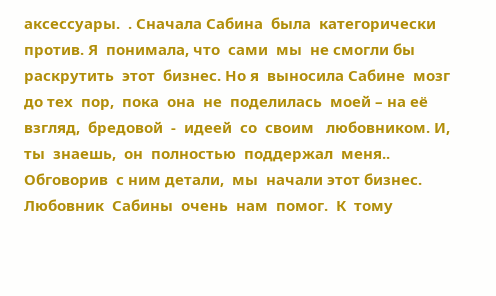аксессуары.  . Сначала Сабина  была  категорически  против. Я  понимала, что  сами  мы  не смогли бы  раскрутить  этот  бизнес. Но я  выносила Сабине  мозг  до тех  пор,  пока  она  не  поделилась  моей – на её  взгляд,  бредовой  -  идеей  со  своим   любовником. И, ты  знаешь,  он  полностью  поддержал  меня.. Обговорив  с ним детали,  мы  начали этот бизнес. Любовник  Сабины  очень  нам  помог.  К  тому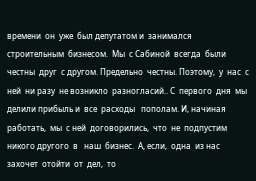времени  он  уже  был депутатом и  занимался   строительным  бизнесом.  Мы  с Сабиной  всегда  были  честны  друг  с другом. Предельно  честны. Поэтому,  у  нас  с  ней  ни разу  не возникло  разногласий.. С  первого  дня  мы делили прибыль и  все  расходы   пополам. И, начиная  работать,  мы  с ней  договорились,  что  не  подпустим  никого другого  в   наш  бизнес.  А, если,  одна  из нас   захочет  отойти  от  дел,  то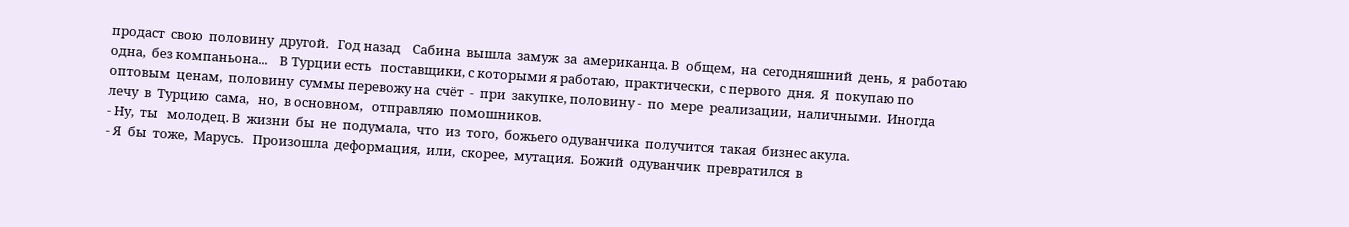продаст  свою  половину  другой.   Год назад    Сабина  вышла  замуж  за  американца. В  общем,  на  сегодняшний  день,  я  работаю одна,  без компаньона...    В Турции есть   поставщики, с которыми я работаю,  практически,  с первого  дня.  Я  покупаю по  оптовым  ценам,  половину  суммы перевожу на  счёт  -  при  закупке, половину -  по  мере  реализации,  наличными.  Иногда  лечу  в  Турцию  сама,   но,  в основном,   отправляю  помошников.
- Ну,  ты   молодец. В  жизни  бы  не  подумала,  что  из  того,  божьего одуванчика  получится  такая  бизнес акула.
- Я  бы  тоже,  Марусь.   Произошла  деформация,  или,  скорее,  мутация.  Божий  одуванчик  превратился  в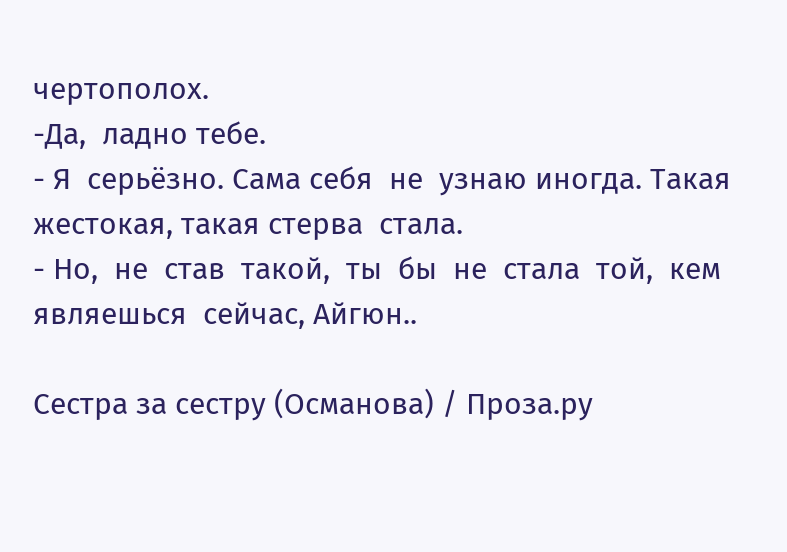чертополох.
-Да,  ладно тебе.
- Я  серьёзно. Сама себя  не  узнаю иногда. Такая  жестокая, такая стерва  стала.
- Но,  не  став  такой,  ты  бы  не  стала  той,  кем  являешься  сейчас, Айгюн..

Сестра за сестру (Османова) / Проза.ру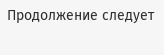Продолжение следует